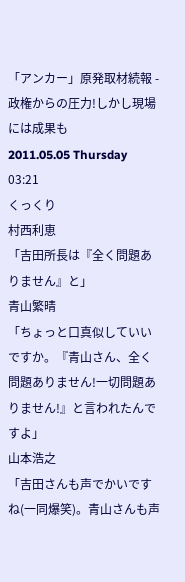「アンカー」原発取材続報 - 政権からの圧力!しかし現場には成果も
2011.05.05 Thursday 03:21
くっくり
村西利恵
「吉田所長は『全く問題ありません』と」
青山繁晴
「ちょっと口真似していいですか。『青山さん、全く問題ありません!一切問題ありません!』と言われたんですよ」
山本浩之
「吉田さんも声でかいですね(一同爆笑)。青山さんも声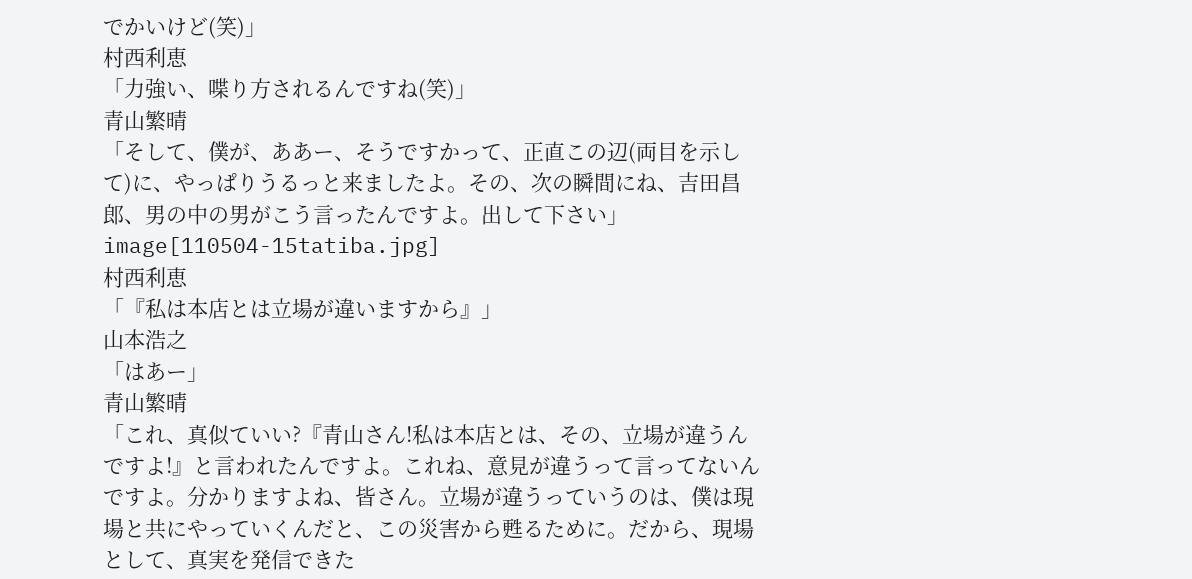でかいけど(笑)」
村西利恵
「力強い、喋り方されるんですね(笑)」
青山繁晴
「そして、僕が、ああー、そうですかって、正直この辺(両目を示して)に、やっぱりうるっと来ましたよ。その、次の瞬間にね、吉田昌郎、男の中の男がこう言ったんですよ。出して下さい」
image[110504-15tatiba.jpg]
村西利恵
「『私は本店とは立場が違いますから』」
山本浩之
「はあー」
青山繁晴
「これ、真似ていい?『青山さん!私は本店とは、その、立場が違うんですよ!』と言われたんですよ。これね、意見が違うって言ってないんですよ。分かりますよね、皆さん。立場が違うっていうのは、僕は現場と共にやっていくんだと、この災害から甦るために。だから、現場として、真実を発信できた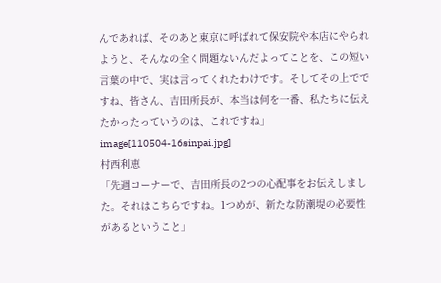んであれば、そのあと東京に呼ばれて保安院や本店にやられようと、そんなの全く問題ないんだよってことを、この短い言葉の中で、実は言ってくれたわけです。そしてその上でですね、皆さん、吉田所長が、本当は何を一番、私たちに伝えたかったっていうのは、これですね」
image[110504-16sinpai.jpg]
村西利恵
「先週コーナーで、吉田所長の2つの心配事をお伝えしました。それはこちらですね。1つめが、新たな防潮堤の必要性があるということ」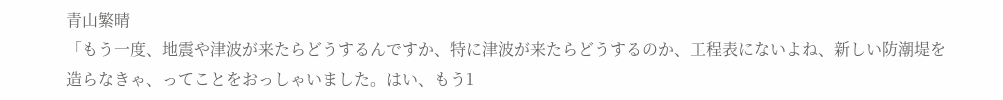青山繁晴
「もう一度、地震や津波が来たらどうするんですか、特に津波が来たらどうするのか、工程表にないよね、新しい防潮堤を造らなきゃ、ってことをおっしゃいました。はい、もう1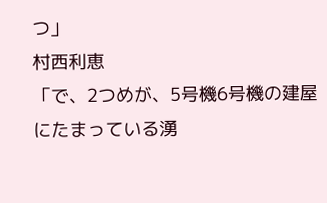つ」
村西利恵
「で、2つめが、5号機6号機の建屋にたまっている湧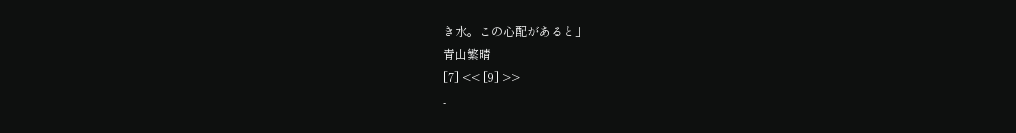き水。この心配があると」
青山繁晴
[7] << [9] >>
-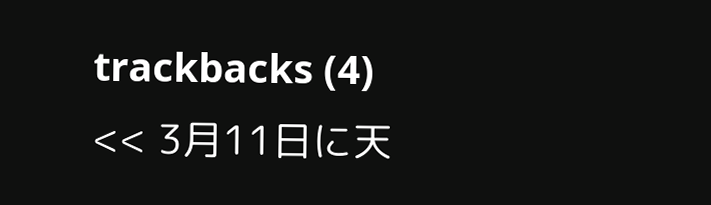trackbacks (4)
<< 3月11日に天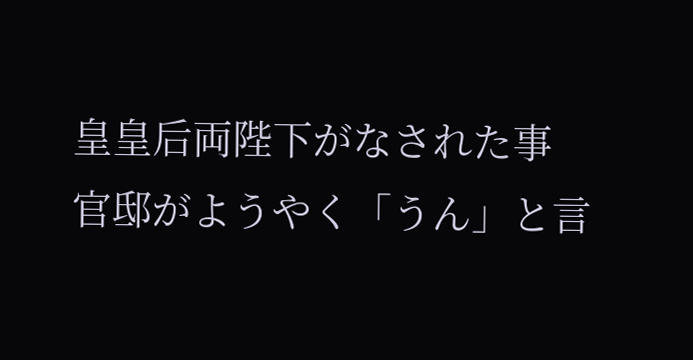皇皇后両陛下がなされた事
官邸がようやく「うん」と言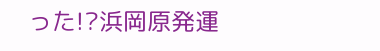った!?浜岡原発運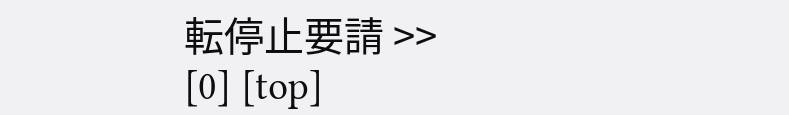転停止要請 >>
[0] [top]